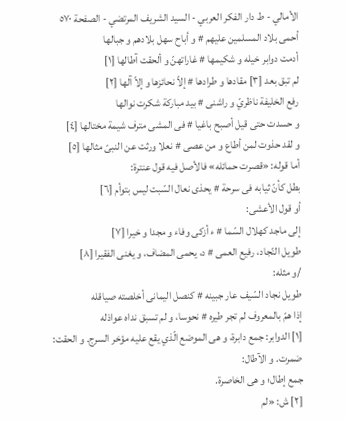الأمالي - ط دار الفكر العربي - السيد الشريف المرتضي - الصفحة ٥٧٠
أحمى بلاد المسلمين عليهم # و أباح سهل بلادهم و جبالها
أدمت دوابر خيله و شكيمها # غاراتهنّ و ألحقت آطالها [١]
لم تبق بعد [٣] مقادها و طرادها # إلاّ نحائزها و إلاّ آلها [٢]
رفع الخليفة ناظريّ و راشنى # بيد مباركة شكرت نوالها
و حسدت حتى قيل أصبح باغيا # فى المشى مترف شيمة مختالها [٤]
و لقد حذوت لمن أطاع و من عصى # نعلا ورثت عن النبىّ مثالها [٥]
أما قوله: «قصرت حمائله» فالأصل فيه قول عنترة:
بطل كأنّ ثيابه فى سرحة # يحذى نعال السّبت ليس بتوأم [٦]
أو قول الأعشى:
إلى ماجد كهلال السّما # ء أزكى وفاء و مجدا و خيرا [٧]
طويل النّجاد، رفيع العمى # د، يحمى المضاف، و يغنى الفقيرا [٨]
/و مثله:
طويل نجاد السّيف عار جبينه # كنصل اليمانى أخلصته صياقله
إذا همّ بالمعروف لم تجر طيره # نحوسا، و لم تسبق نداه عواذله
[١] الدوابر: جمع دابرة، و هى الموضع الّذي يقع عليه مؤخر السرج. و الحقت: ضمرت. و الآطال:
جمع إطال؛ و هى الخاصرة.
[٢] ش: «لم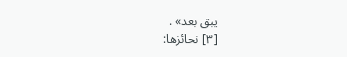يبق بعد» .
[٣] نحائزها: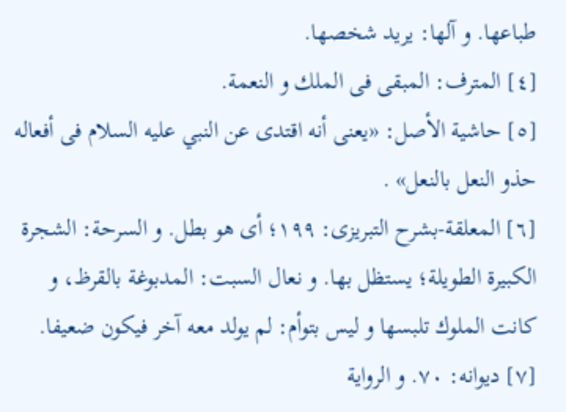طباعها. و آلها: يريد شخصها.
[٤] المترف: المبقى فى الملك و النعمة.
[٥] حاشية الأصل: «يعنى أنه اقتدى عن النبي عليه السلام فى أفعاله حذو النعل بالنعل» .
[٦] المعلقة-بشرح التبريزى: ١٩٩؛ أى هو بطل. و السرحة: الشجرة الكبيرة الطويلة؛ يستظل بها. و نعال السبت: المدبوغة بالقرظ، و كانت الملوك تلبسها و ليس بتوأم: لم يولد معه آخر فيكون ضعيفا.
[٧] ديوانه: ٧٠. و الرواية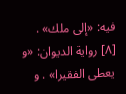فيه: «إلى ملك» .
[٨] رواية الديوان: «و يعطى الفقيرا» . و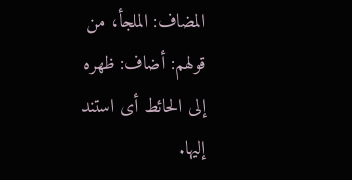المضاف: الملجأ، من قولهم: أضاف: ظهره إلى الحائط أى استند إليها.